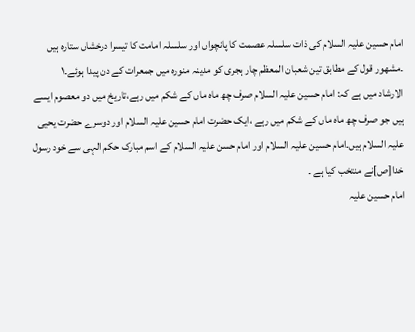امام حسین علیہ السلام کی ذات سلسلہ عصمت کا پانچواں اور سلسلہ امامت کا تیسرا درخشاں ستارہ ہیں ۔مشھور قول کے مطابق تین شعبان المعظم چار ہجری کو مدینہ منورہ میں جمعرات کے دن پیدا ہوئے۔١
الارشاد میں ہے کہ: امام حسین علیہ السلام صرف چھ ماہ ماں کے شکم میں رہے،تاریخ میں دو معصوم ایسے ہیں جو صرف چھ ماه ماں کے شکم میں رہے ،ایک حضرت امام حسین علیہ السلام اور دوسرے حضرت یحیی علیہ السلام ہیں۔امام حسین علیہ السلام اور امام حسن علیہ السلام کے اسم مبارک حکم الہی سے خود رسول خدا[ص]نے منتخب کیا ہے ۔
امام حسین علیہ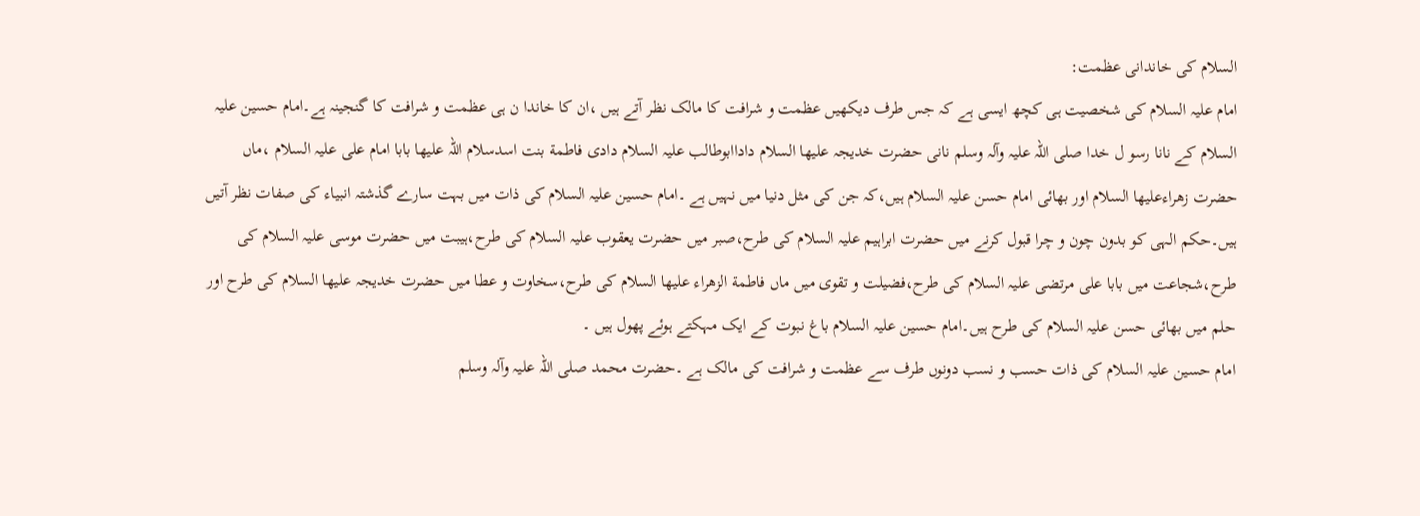السلام کی خاندانی عظمت:
امام علیہ السلام کی شخصیت ہی کچھ ایسی ہے کہ جس طرف دیکھیں عظمت و شرافت کا مالک نظر آتے ہیں ،ان کا خاندا ن ہی عظمت و شرافت کا گنجینہ ہے۔امام حسین علیہ السلام کے نانا رسو ل خدا صلی اللہ علیہ وآلہ وسلم نانی حضرت خدیجہ علیھا السلام داداابوطالب علیہ السلام دادی فاطمة بنت اسدسلام اللہ علیھا بابا امام علی علیہ السلام ،ماں حضرت زھراءعلیھا السلام اور بھائی امام حسن علیہ السلام ہیں،کہ جن کی مثل دنیا میں نہیں ہے ۔امام حسین علیہ السلام کی ذات میں بہت سارے گذشتہ انبیاء کی صفات نظر آتیں ہیں۔حکم الہی کو بدون چون و چرا قبول کرنے میں حضرت ابراہیم علیہ السلام کی طرح،صبر میں حضرت یعقوب علیہ السلام کی طرح،ہیبت میں حضرت موسی علیہ السلام کی طرح،شجاعت میں بابا علی مرتضی علیہ السلام کی طرح،فضیلت و تقوی میں ماں فاطمة الزھراء علیھا السلام کی طرح،سخاوت و عطا میں حضرت خدیجہ علیھا السلام کی طرح اور حلم میں بھائی حسن علیہ السلام کی طرح ہیں۔امام حسین علیہ السلام باغ نبوت کے ایک مہکتے ہوئے پھول ہیں ۔
امام حسین علیہ السلام کی ذات حسب و نسب دونوں طرف سے عظمت و شرافت کی مالک ہے ۔حضرت محمد صلی اللہ علیہ وآلہ وسلم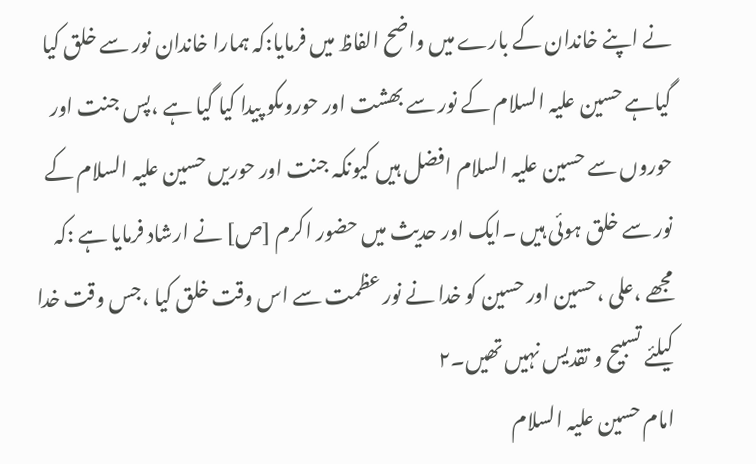نے اپنے خاندان کے بارے میں واضح الفاظ میں فرمایا:کہ ہمارا خاندان نور سے خلق کیا گیاہے حسین علیہ السلام کے نور سے بھشت اور حوروںکو پیدا کیا گیا ہے ،پس جنت اور حوروں سے حسین علیہ السلام افضل ہیں کیونکہ جنت اور حوریں حسین علیہ السلام کے نور سے خلق ہوئی ہیں ۔ایک اور حدیث میں حضور اکرم [ص] نے ارشاد فرمایا ہے :کہ مجھے ،علی ،حسین اور حسین کو خدا نے نور عظمت سے اس وقت خلق کیا ،جس وقت خدا کیلئے تسبیح و تقدیس نہیں تھیں۔٢
امام حسین علیہ السلام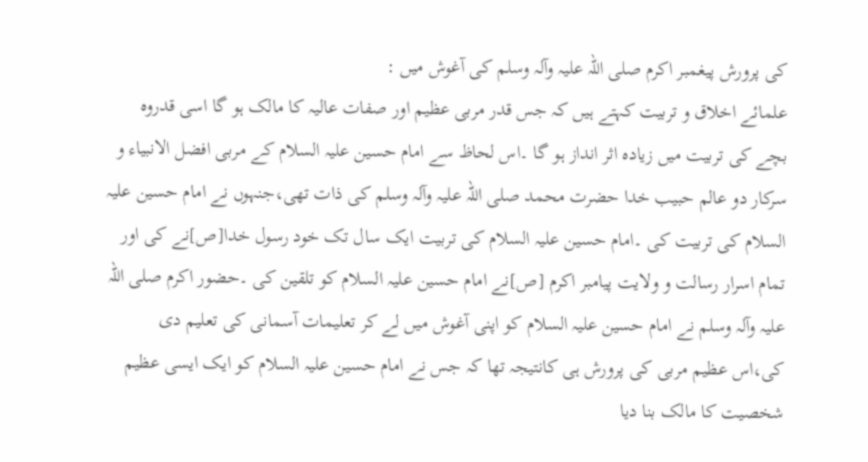کی پرورش پیغمبر اکرم صلی اللہ علیہ وآلہ وسلم کی آغوش میں :
علمائے اخلاق و تربیت کہتے ہیں کہ جس قدر مربی عظیم اور صفات عالیہ کا مالک ہو گا اسی قدروہ بچے کی تربیت میں زیادہ اثر انداز ہو گا ۔اس لحاظ سے امام حسین علیہ السلام کے مربی افضل الانبیاء و سرکار دو عالم حبیب خدا حضرت محمد صلی اللہ علیہ وآلہ وسلم کی ذات تھی،جنہوں نے امام حسین علیہ السلام کی تربیت کی ۔امام حسین علیہ السلام کی تربیت ایک سال تک خود رسول خدا[ص]نے کی اور تمام اسرار رسالت و ولایت پیامبر اکرم [ص]نے امام حسین علیہ السلام کو تلقین کی ۔حضور اکرم صلی اللہ علیہ وآلہ وسلم نے امام حسین علیہ السلام کو اپنی آغوش میں لے کر تعلیمات آسمانی کی تعلیم دی کی،اس عظیم مربی کی پرورش ہی کانتیجہ تھا کہ جس نے امام حسین علیہ السلام کو ایک ایسی عظیم شخصیت کا مالک بنا دیا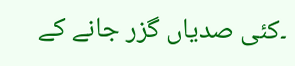۔کئی صدیاں گزر جانے کے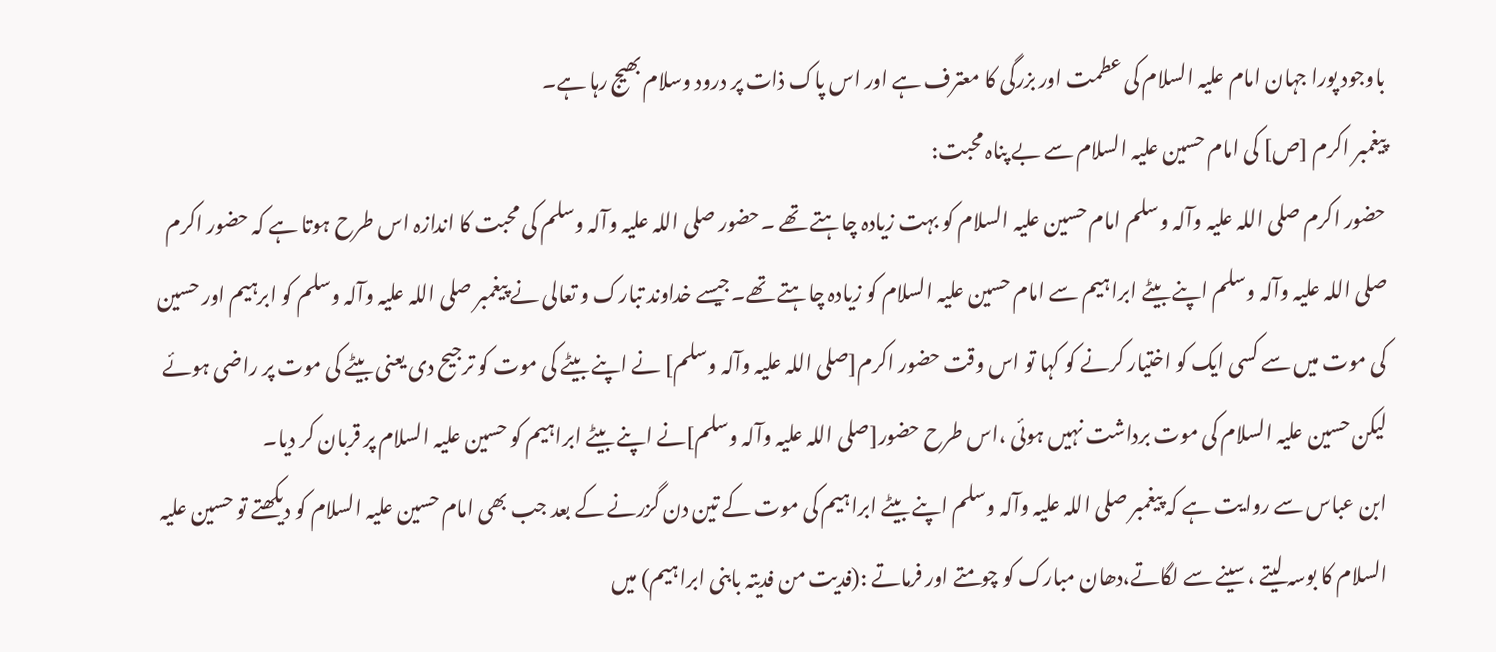باوجود پورا جہان امام علیہ السلام کی عطمت اور بزرگی کا معترف ہے اور اس پاک ذات پر درود وسلام بھیج رہا ہے۔
پیغمبر اکرم [ص] کی امام حسین علیہ السلام سے بے پناہ محبت:
حضور اکرم صلی اللہ علیہ وآلہ وسلم امام حسین علیہ السلام کو بہت زیادہ چاہتے تھے ۔حضور صلی اللہ علیہ وآلہ وسلم کی محبت کا اندازہ اس طرح ہوتا ہے کہ حضور اکرم صلی اللہ علیہ وآلہ وسلم اپنے بیٹے ابراہیم سے امام حسین علیہ السلام کو زیادہ چاہتے تھے۔جیسے خداوند تبارک و تعالی نے پیغمبر صلی اللہ علیہ وآلہ وسلم کو ابرہیم اور حسین کی موت میں سے کسی ایک کو اختیار کرنے کو کہا تو اس وقت حضور اکرم[صلی اللہ علیہ وآلہ وسلم] نے اپنے بیٹے کی موت کو ترجیح دی یعنی بیٹے کی موت پر راضی ہوئے لیکن حسین علیہ السلام کی موت برداشت نہیں ہوئی ،اس طرح حضور[صلی اللہ علیہ وآلہ وسلم]نے اپنے بیٹے ابراہیم کو حسین علیہ السلام پر قربان کر دیا۔
ابن عباس سے روایت ہے کہ پیغمبر صلی اللہ علیہ وآلہ وسلم اپنے بیٹے ابراہیم کی موت کے تین دن گزرنے کے بعد جب بھی امام حسین علیہ السلام کو دیکھتے تو حسین علیہ السلام کا بوسہ لیتے ،سینے سے لگاتے،دھان مبارک کو چومتے اور فرماتے :(فدیت من فدیتہ بابنی ابراہیم) میں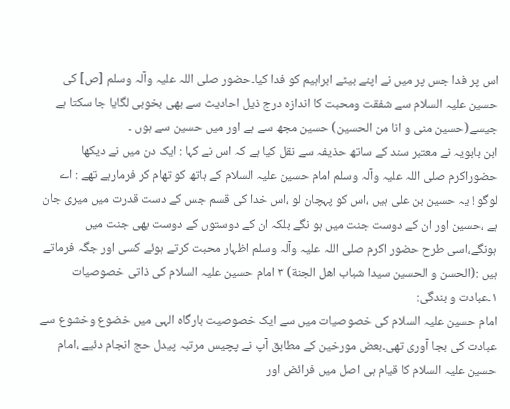اس پر فدا جس پر میں نے اپنے بیٹے ابراہیم کو فدا کیا۔حضور صلی اللہ علیہ وآلہ وسلم [ص] کی حسین علیہ السلام سے شفقت ومحبت کا اندازہ درج ذیل احادیث سے بھی بخوبی لگایا جا سکتا ہے جیسے(حسین منی و انا من الحسین) حسین مجھ سے ہے اور میں حسین سے ہوں ۔
ابن بابویہ نے معتبر سند کے ساتھ حذیفہ سے نقل کیا ہے کہ اس نے کہا : ایک دن میں نے دیکھا حضوراکرم صلی اللہ علیہ وآلہ وسلم امام حسین علیہ السلام کے ہاتھ کو تھام کر فرمارہے تھے : اے لوگو ! یہ حسین بن علی ہیں ،اس کو پہچان لو ،اس خدا کی قسم جس کے دست قدرت میں میری جان ہے ،حسین اور ان کے دوست جنت میں ہو نگے بلکہ ان کے دوستوں کے دوست بھی جنت میں ہونگے،اسی طرح حضور اکرم صلی اللہ علیہ وآلہ وسلم اظہار محبت کرتے ہوئے کسی اور جگہ فرماتے ہیں :(الحسن و الحسین سیدا شباب اھل الجنة) ٣ امام حسین علیہ السلام کی ذاتی خصوصیات ١۔عبادت و بندگی:
امام حسین علیہ السلام کی خصوصیات میں سے ایک خصوصیت بارگاہ الہی میں خضوع وخشوع سے عبادت کی بجا آوری تھی۔بعض مورخین کے مطابق آپ نے پچیس مرتبہ پیدل حج انجام دئیے ،امام حسین علیہ السلام کا قیام ہی اصل میں فرائض اور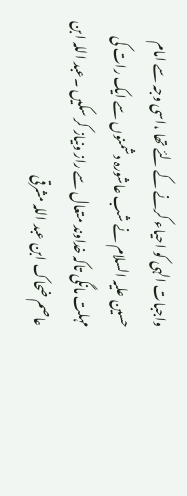واجبات الہی کو احیاء کرنے کے لئے تھا ،اسی وجہ سے امام حسین علیہ السلام نے شب عاشورہ دشمنوں سے ایک رات کی مہلت مانگی تاکہ خداوند متعال سے راز ونیاز کر سکیں ۔عبد اللہ ابن عاصم ضحاک ابن عبد اللہ مشرقی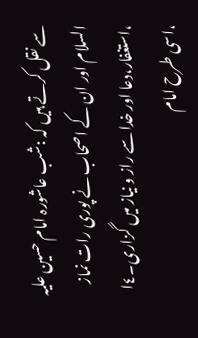سے نقل کرتے ہیں کہ :شب عاشورہ امام حسین علیہ السلام اور ان کے اصحاب نے پوری رات نماز ،استغفار،دعا اور خدا سے راز و نیاز میں گزاری۔٤ا ،اسی طرح امام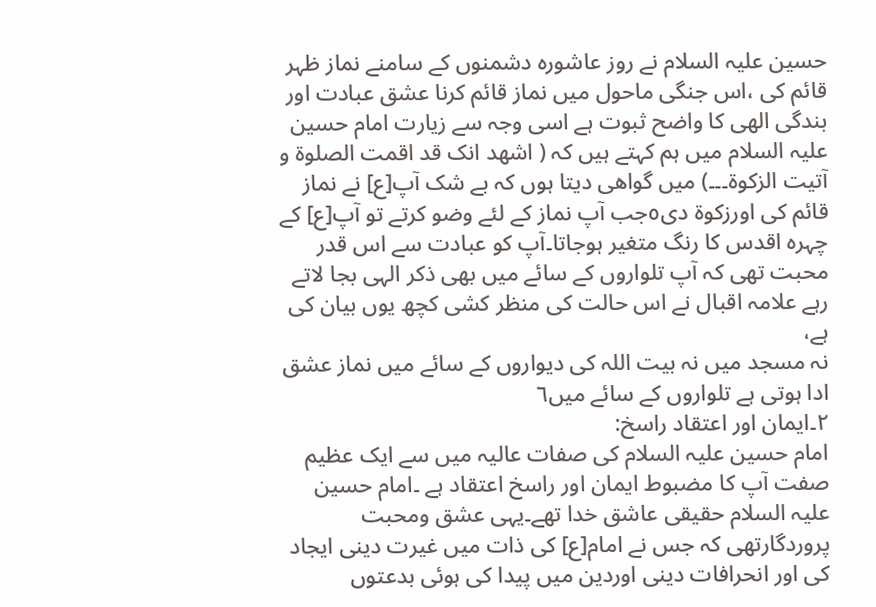حسین علیہ السلام نے روز عاشورہ دشمنوں کے سامنے نماز ظہر قائم کی ،اس جنگی ماحول میں نماز قائم کرنا عشق عبادت اور بندگی الھی کا واضح ثبوت ہے اسی وجہ سے زیارت امام حسین علیہ السلام میں ہم کہتے ہیں کہ ( اشھد انک قد اقمت الصلوة و آتیت الزکوة۔۔۔) میں گواھی دیتا ہوں کہ بے شک آپ[ع] نے نماز قائم کی اورزکوة دی٥جب آپ نماز کے لئے وضو کرتے تو آپ[ع] کے چہرہ اقدس کا رنگ متغیر ہوجاتا۔آپ کو عبادت سے اس قدر محبت تھی کہ آپ تلواروں کے سائے میں بھی ذکر الہی بجا لاتے رہے علامہ اقبال نے اس حالت کی منظر کشی کچھ یوں بیان کی ہے،
نہ مسجد میں نہ بیت اللہ کی دیواروں کے سائے میں نماز عشق ادا ہوتی ہے تلواروں کے سائے میں٦
٢۔ایمان اور اعتقاد راسخ:
امام حسین علیہ السلام کی صفات عالیہ میں سے ایک عظیم صفت آپ کا مضبوط ایمان اور راسخ اعتقاد ہے ۔امام حسین علیہ السلام حقیقی عاشق خدا تھے۔یہی عشق ومحبت پروردگارتھی کہ جس نے امام[ع] کی ذات میں غیرت دینی ایجاد کی اور انحرافات دینی اوردین میں پیدا کی ہوئی بدعتوں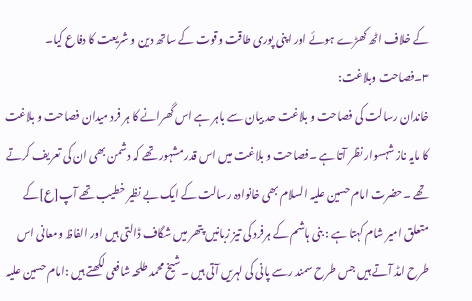کے خلاف اٹھ کھڑے ہوئے اور اپنی پوری طاقت وقوت کے ساتھ دین و شریعت کا دفاع کیا۔ ٣۔فصاحت وبلاغت:
خاندان رسالت کی فصاحت و بلاغت حد بیان سے باہر ہے اس گھرانے کا ہر فرد میدان فصاحت و بلاغت کا مایہ ناز شہسوار نظر آتا ہے ۔فصاحت و بلاغت میں اس قدر مشہور تھے کہ دشمن بھی ان کی تعریف کرتے تھے ۔حضرت امام حسین علیہ السلام بھی خانوادہ رسالت کے ایک بے نظیر خطیب تھے آپ[ع]کے متعلق امیر شام کہتا ہے : بنی ہاشم کے ہرفرد کی تیز زبانیں پتھر میں شگاف ڈالتی ہیں اور الفاظ ومعانی اس طرح امڈ آتے ہیں جس طرح سمند رسے پانی کی لہریں آتی ہیں ۔شیخ محمد طلحہ شافعی لکھتے ہیں :امام حسین علیہ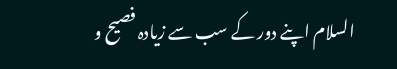السلام اپنے دور کے سب سے زیادہ فصیح و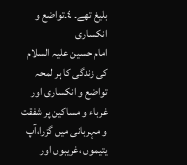بلیغ تھے۔ ٤۔تواضع و انکساری
امام حسین علیہ السلام کی زندگی کا ہر لمحہ تواضع و انکساری اور غرباء و مساکین پر شفقت و مہربانی میں گزرا،آپ یتیموں ،غریبوں اور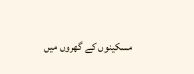مسکینوں کے گھروں میں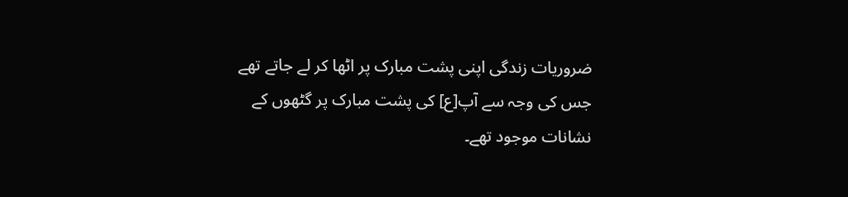ضروریات زندگی اپنی پشت مبارک پر اٹھا کر لے جاتے تھے جس کی وجہ سے آپ[ع] کی پشت مبارک پر گٹھوں کے نشانات موجود تھے۔